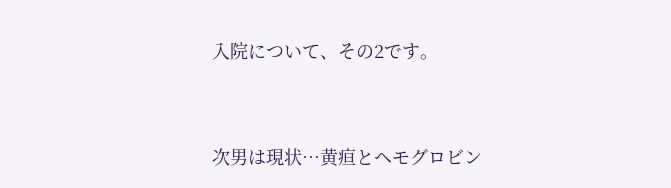入院について、その2です。


次男は現状…黄疸とヘモグロビン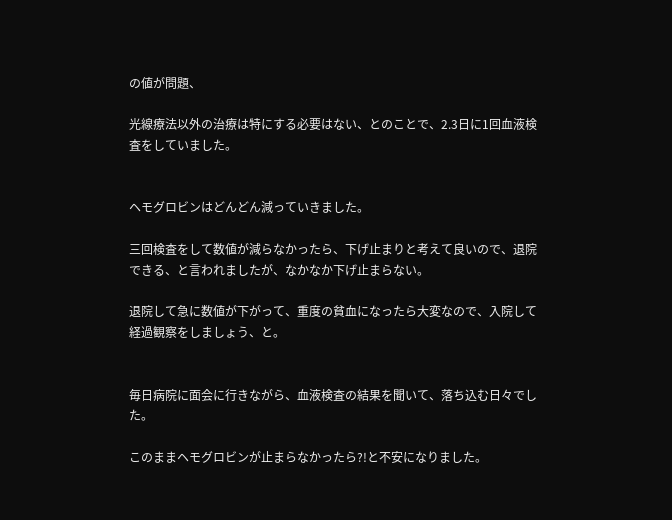の値が問題、

光線療法以外の治療は特にする必要はない、とのことで、2.3日に1回血液検査をしていました。


ヘモグロビンはどんどん減っていきました。

三回検査をして数値が減らなかったら、下げ止まりと考えて良いので、退院できる、と言われましたが、なかなか下げ止まらない。

退院して急に数値が下がって、重度の貧血になったら大変なので、入院して経過観察をしましょう、と。


毎日病院に面会に行きながら、血液検査の結果を聞いて、落ち込む日々でした。

このままヘモグロビンが止まらなかったら?!と不安になりました。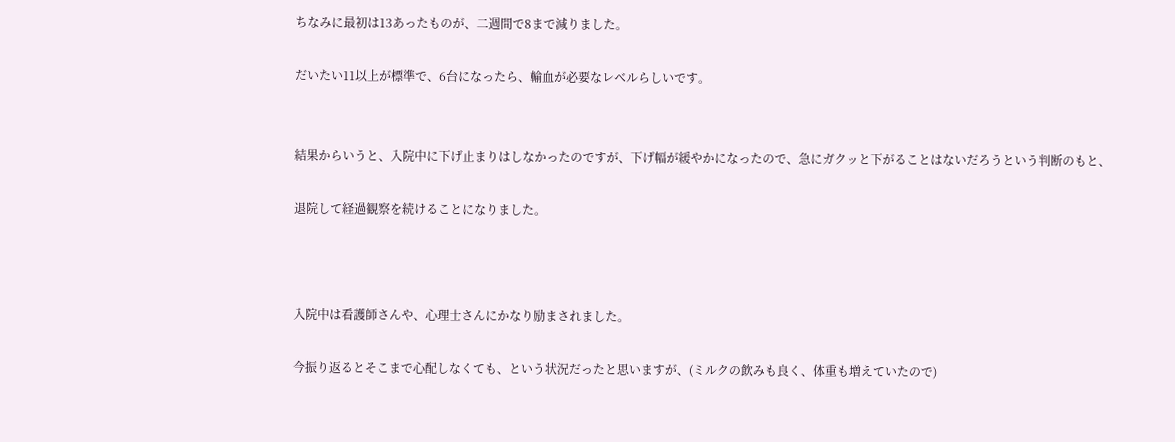ちなみに最初は13あったものが、二週間で8まで減りました。

だいたい11以上が標準で、6台になったら、輸血が必要なレベルらしいです。


結果からいうと、入院中に下げ止まりはしなかったのですが、下げ幅が緩やかになったので、急にガクッと下がることはないだろうという判断のもと、

退院して経過観察を続けることになりました。



入院中は看護師さんや、心理士さんにかなり励まされました。

今振り返るとそこまで心配しなくても、という状況だったと思いますが、(ミルクの飲みも良く、体重も増えていたので)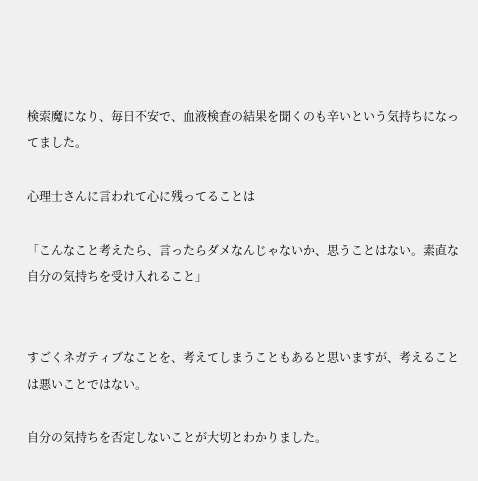検索魔になり、毎日不安で、血液検査の結果を聞くのも辛いという気持ちになってました。

心理士さんに言われて心に残ってることは

「こんなこと考えたら、言ったらダメなんじゃないか、思うことはない。素直な自分の気持ちを受け入れること」


すごくネガティブなことを、考えてしまうこともあると思いますが、考えることは悪いことではない。

自分の気持ちを否定しないことが大切とわかりました。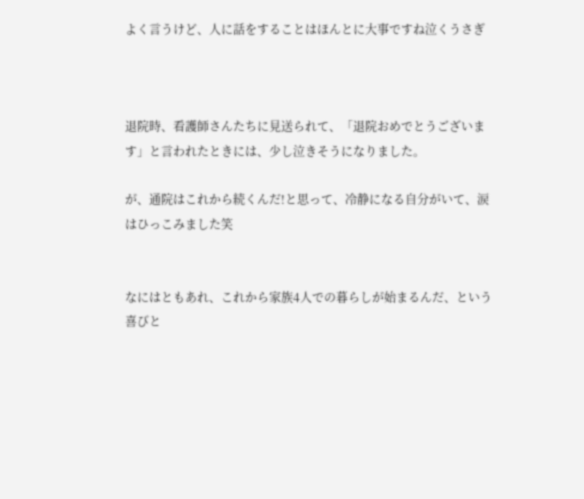よく言うけど、人に話をすることはほんとに大事ですね泣くうさぎ



退院時、看護師さんたちに見送られて、「退院おめでとうございます」と言われたときには、少し泣きそうになりました。

が、通院はこれから続くんだ!と思って、冷静になる自分がいて、涙はひっこみました笑


なにはともあれ、これから家族4人での暮らしが始まるんだ、という喜びと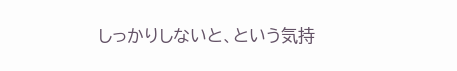しっかりしないと、という気持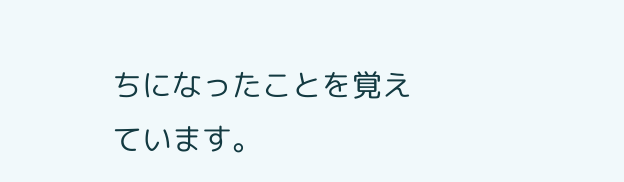ちになったことを覚えています。